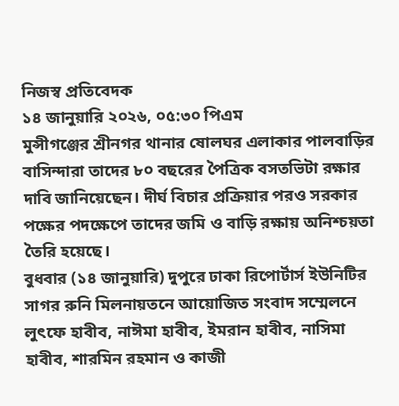নিজস্ব প্রতিবেদক
১৪ জানুয়ারি ২০২৬, ০৫:৩০ পিএম
মুন্সীগঞ্জের শ্রীনগর থানার ষোলঘর এলাকার পালবাড়ির বাসিন্দারা তাদের ৮০ বছরের পৈত্রিক বসতভিটা রক্ষার দাবি জানিয়েছেন। দীর্ঘ বিচার প্রক্রিয়ার পরও সরকার পক্ষের পদক্ষেপে তাদের জমি ও বাড়ি রক্ষায় অনিশ্চয়তা তৈরি হয়েছে।
বুধবার (১৪ জানুয়ারি) দুপুরে ঢাকা রিপোর্টার্স ইউনিটির সাগর রুনি মিলনায়তনে আয়োজিত সংবাদ সম্মেলনে লুৎফে হাবীব, নাঈমা হাবীব, ইমরান হাবীব, নাসিমা হাবীব, শারমিন রহমান ও কাজী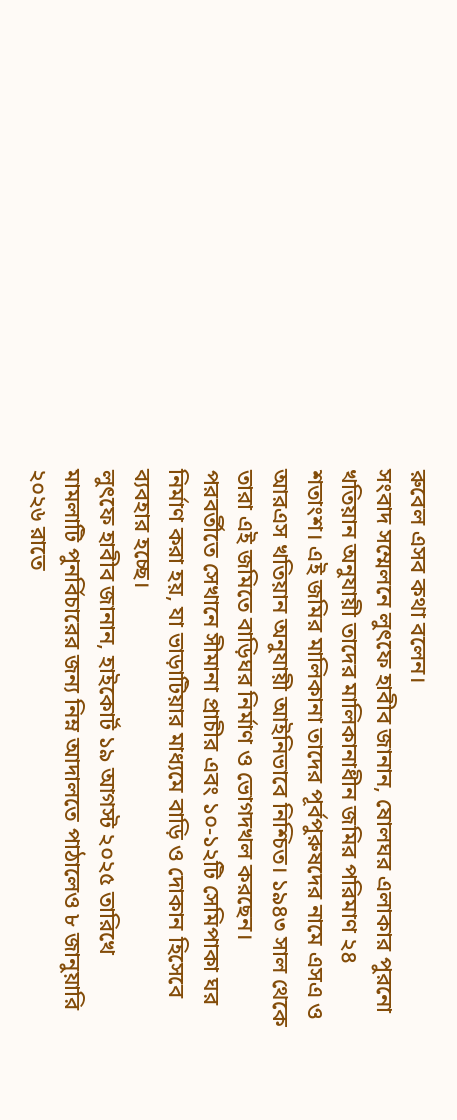রুবেল এসব কথা বলেন।
সংবাদ সম্মেলনে লুৎফে হাবীব জানান, ষোলঘর এলাকার পুরনো খতিয়ান অনুযায়ী তাদের মালিকানাধীন জমির পরিমাণ ২৪ শতাংশ। এই জমির মালিকানা তাদের পূর্বপুরুষদের নামে এসএ ও আরএস খতিয়ান অনুযায়ী আইনিভাবে নিশ্চিত। ১৯৪৩ সাল থেকে তারা এই জমিতে বাড়িঘর নির্মাণ ও ভোগদখল করছেন। পরবর্তীতে সেখানে সীমানা প্রাচীর এবং ১০-১২টি সেমিপাকা ঘর নির্মাণ করা হয়, যা ভাড়াটিয়ার মাধ্যমে বাড়ি ও দোকান হিসেবে ব্যবহার হচ্ছে।
লুৎফে হাবীব জানান, হাইকোর্ট ১৯ আগস্ট ২০২৫ তারিখে মামলাটি পুনর্বিচারের জন্য নিম্ন আদালতে পাঠালেও ৮ জানুয়ারি ২০২৬ রাতে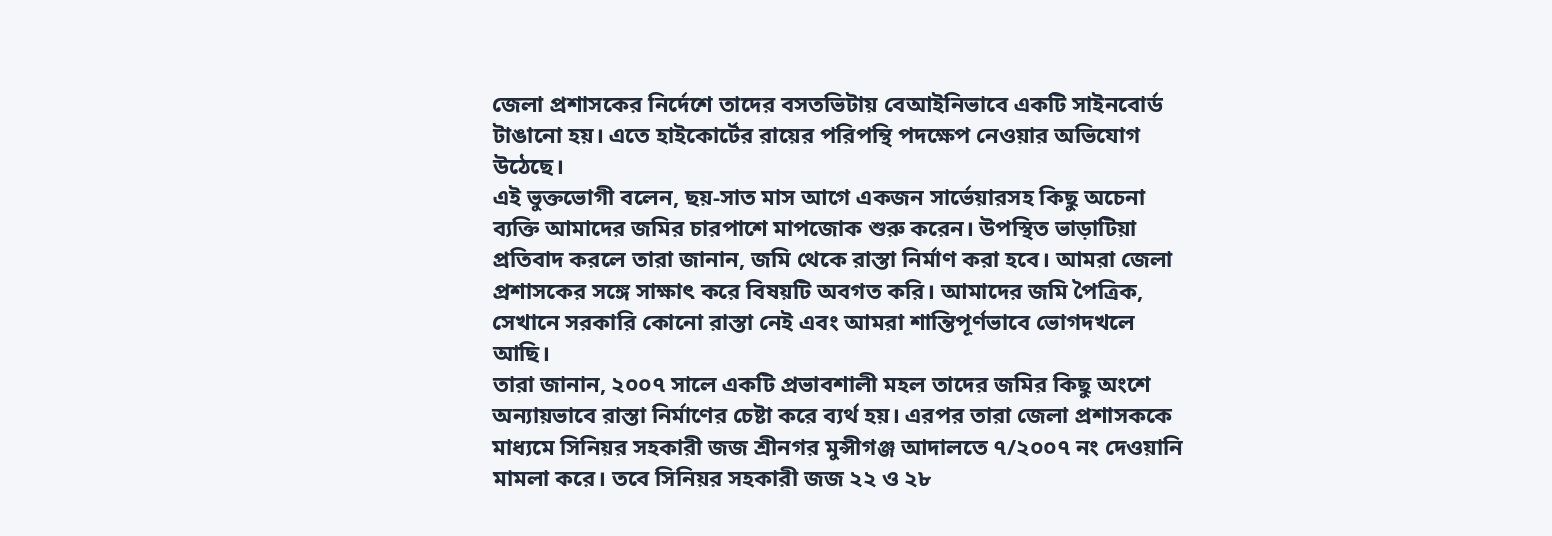জেলা প্রশাসকের নির্দেশে তাদের বসতভিটায় বেআইনিভাবে একটি সাইনবোর্ড টাঙানো হয়। এতে হাইকোর্টের রায়ের পরিপন্থি পদক্ষেপ নেওয়ার অভিযোগ উঠেছে।
এই ভুক্তভোগী বলেন, ছয়-সাত মাস আগে একজন সার্ভেয়ারসহ কিছু অচেনা ব্যক্তি আমাদের জমির চারপাশে মাপজোক শুরু করেন। উপস্থিত ভাড়াটিয়া প্রতিবাদ করলে তারা জানান, জমি থেকে রাস্তা নির্মাণ করা হবে। আমরা জেলা প্রশাসকের সঙ্গে সাক্ষাৎ করে বিষয়টি অবগত করি। আমাদের জমি পৈত্রিক, সেখানে সরকারি কোনো রাস্তা নেই এবং আমরা শান্তিপূর্ণভাবে ভোগদখলে আছি।
তারা জানান, ২০০৭ সালে একটি প্রভাবশালী মহল তাদের জমির কিছু অংশে অন্যায়ভাবে রাস্তা নির্মাণের চেষ্টা করে ব্যর্থ হয়। এরপর তারা জেলা প্রশাসককে মাধ্যমে সিনিয়র সহকারী জজ শ্রীনগর মুন্সীগঞ্জ আদালতে ৭/২০০৭ নং দেওয়ানি মামলা করে। তবে সিনিয়র সহকারী জজ ২২ ও ২৮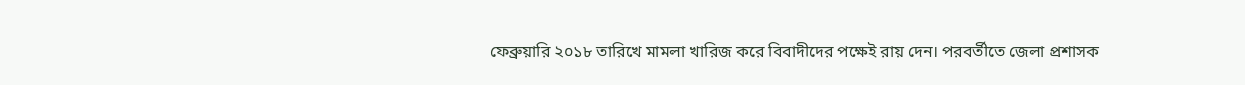ফেব্রুয়ারি ২০১৮ তারিখে মামলা খারিজ করে বিবাদীদের পক্ষেই রায় দেন। পরবর্তীতে জেলা প্রশাসক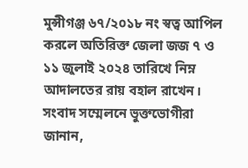মুন্সীগঞ্জ ৬৭/২০১৮ নং স্বত্ব আপিল করলে অতিরিক্ত জেলা জজ ৭ ও ১১ জুলাই ২০২৪ তারিখে নিম্ন আদালতের রায় বহাল রাখেন।
সংবাদ সম্মেলনে ভুক্তভোগীরা জানান,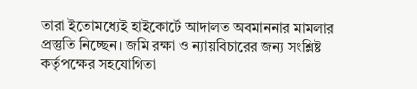তারা ইতোমধ্যেই হাইকোর্টে আদালত অবমাননার মামলার প্রস্তুতি নিচ্ছেন। জমি রক্ষা ও ন্যায়বিচারের জন্য সংশ্লিষ্ট কর্তৃপক্ষের সহযোগিতা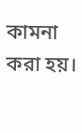কামনা করা হয়।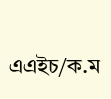এএইচ/ক.ম